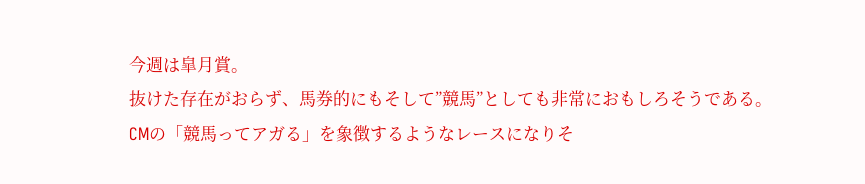今週は皐月賞。
抜けた存在がおらず、馬券的にもそして”競馬”としても非常におもしろそうである。
CMの「競馬ってアガる」を象徴するようなレースになりそ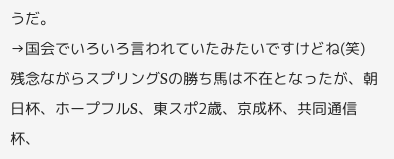うだ。
→国会でいろいろ言われていたみたいですけどね(笑)
残念ながらスプリングSの勝ち馬は不在となったが、朝日杯、ホープフルS、東スポ2歳、京成杯、共同通信杯、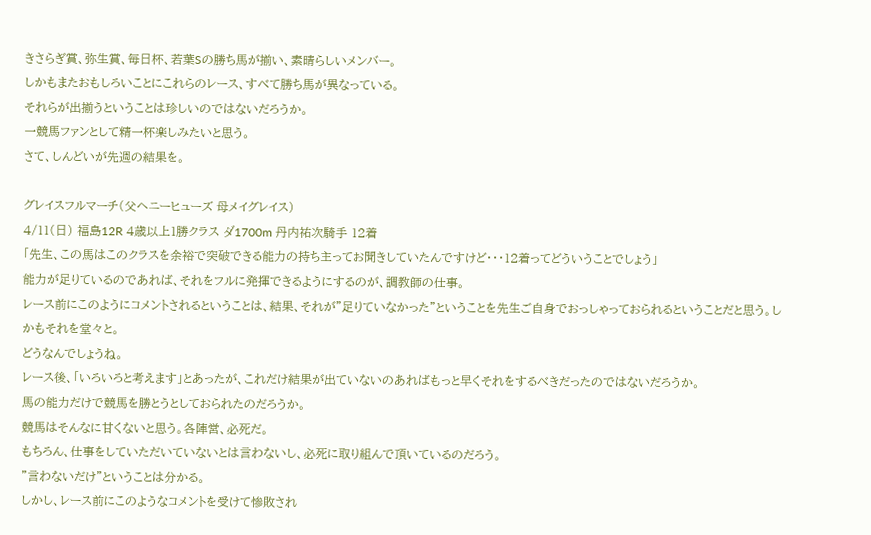きさらぎ賞、弥生賞、毎日杯、若葉Sの勝ち馬が揃い、素晴らしいメンバー。
しかもまたおもしろいことにこれらのレース、すべて勝ち馬が異なっている。
それらが出揃うということは珍しいのではないだろうか。
一競馬ファンとして精一杯楽しみたいと思う。
さて、しんどいが先週の結果を。

グレイスフルマーチ(父ヘニーヒューズ 母メイグレイス)
4/11(日) 福島12R 4歳以上1勝クラス ダ1700m 丹内祐次騎手 12着
「先生、この馬はこのクラスを余裕で突破できる能力の持ち主ってお聞きしていたんですけど・・・12着ってどういうことでしょう」
能力が足りているのであれば、それをフルに発揮できるようにするのが、調教師の仕事。
レース前にこのようにコメントされるということは、結果、それが”足りていなかった”ということを先生ご自身でおっしゃっておられるということだと思う。しかもそれを堂々と。
どうなんでしょうね。
レース後、「いろいろと考えます」とあったが、これだけ結果が出ていないのあればもっと早くそれをするべきだったのではないだろうか。
馬の能力だけで競馬を勝とうとしておられたのだろうか。
競馬はそんなに甘くないと思う。各陣営、必死だ。
もちろん、仕事をしていただいていないとは言わないし、必死に取り組んで頂いているのだろう。
”言わないだけ”ということは分かる。
しかし、レース前にこのようなコメントを受けて惨敗され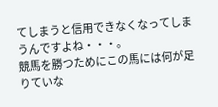てしまうと信用できなくなってしまうんですよね・・・。
競馬を勝つためにこの馬には何が足りていな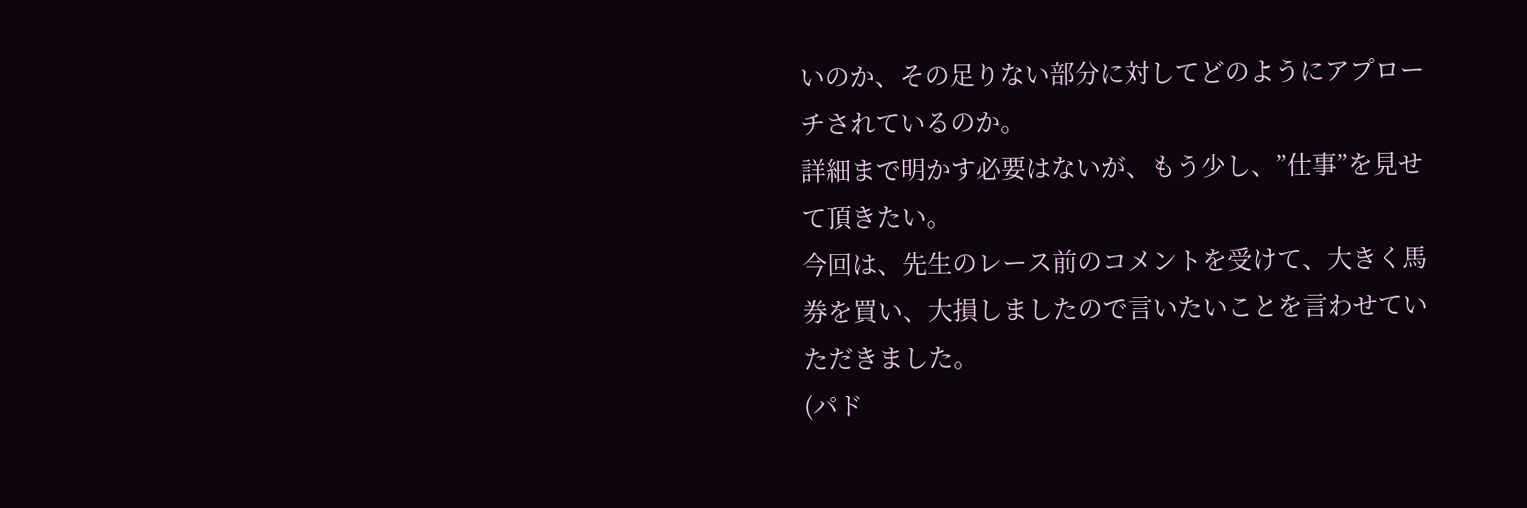いのか、その足りない部分に対してどのようにアプローチされているのか。
詳細まで明かす必要はないが、もう少し、”仕事”を見せて頂きたい。
今回は、先生のレース前のコメントを受けて、大きく馬券を買い、大損しましたので言いたいことを言わせていただきました。
(パド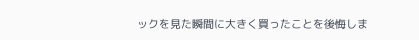ックを見た瞬間に大きく買ったことを後悔しま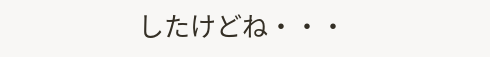したけどね・・・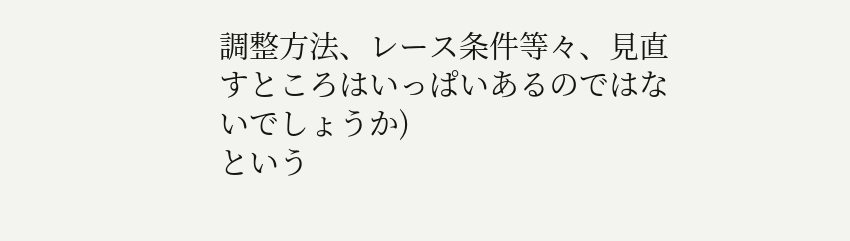調整方法、レース条件等々、見直すところはいっぱいあるのではないでしょうか)
という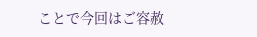ことで今回はご容赦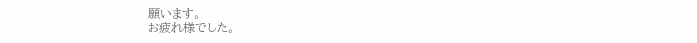願います。
お疲れ様でした。